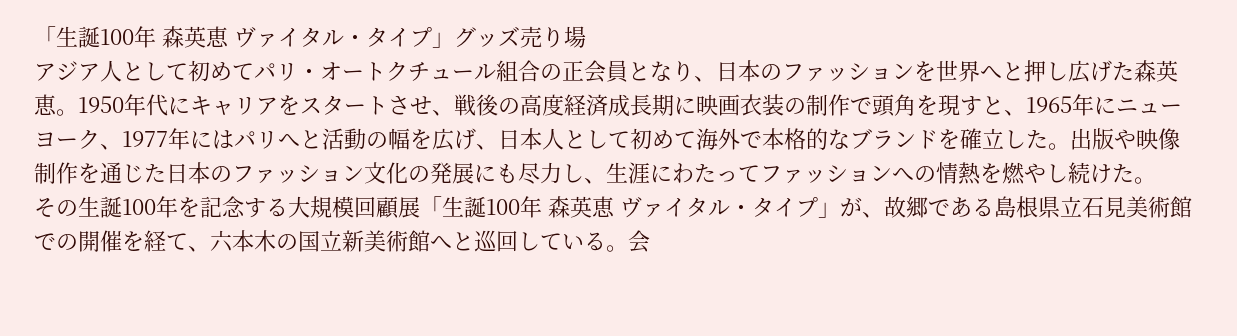「生誕100年 森英恵 ヴァイタル・タイプ」グッズ売り場
アジア人として初めてパリ・オートクチュール組合の正会員となり、日本のファッションを世界へと押し広げた森英恵。1950年代にキャリアをスタートさせ、戦後の高度経済成長期に映画衣装の制作で頭角を現すと、1965年にニューヨーク、1977年にはパリへと活動の幅を広げ、日本人として初めて海外で本格的なブランドを確立した。出版や映像制作を通じた日本のファッション文化の発展にも尽力し、生涯にわたってファッションへの情熱を燃やし続けた。
その生誕100年を記念する大規模回顧展「生誕100年 森英恵 ヴァイタル・タイプ」が、故郷である島根県立石見美術館での開催を経て、六本木の国立新美術館へと巡回している。会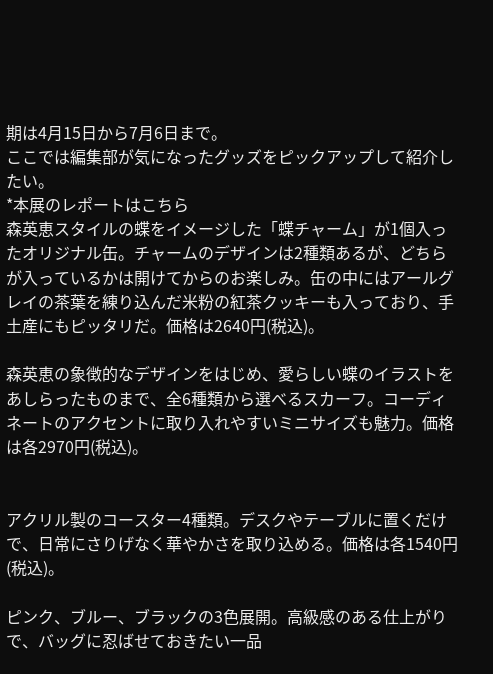期は4月15日から7月6日まで。
ここでは編集部が気になったグッズをピックアップして紹介したい。
*本展のレポートはこちら
森英恵スタイルの蝶をイメージした「蝶チャーム」が1個入ったオリジナル缶。チャームのデザインは2種類あるが、どちらが入っているかは開けてからのお楽しみ。缶の中にはアールグレイの茶葉を練り込んだ米粉の紅茶クッキーも入っており、手土産にもピッタリだ。価格は2640円(税込)。

森英恵の象徴的なデザインをはじめ、愛らしい蝶のイラストをあしらったものまで、全6種類から選べるスカーフ。コーディネートのアクセントに取り入れやすいミニサイズも魅力。価格は各2970円(税込)。


アクリル製のコースター4種類。デスクやテーブルに置くだけで、日常にさりげなく華やかさを取り込める。価格は各1540円(税込)。

ピンク、ブルー、ブラックの3色展開。高級感のある仕上がりで、バッグに忍ばせておきたい一品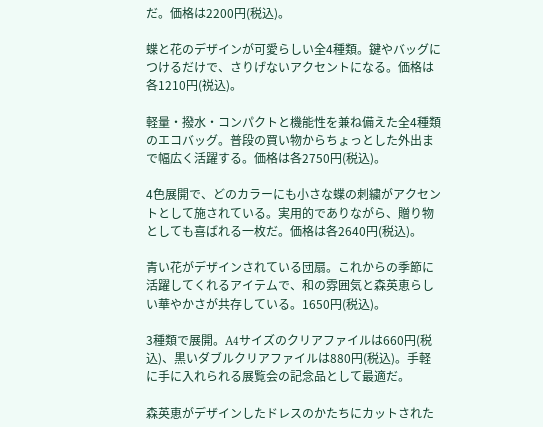だ。価格は2200円(税込)。

蝶と花のデザインが可愛らしい全4種類。鍵やバッグにつけるだけで、さりげないアクセントになる。価格は各1210円(祱込)。

軽量・撥水・コンパクトと機能性を兼ね備えた全4種類のエコバッグ。普段の買い物からちょっとした外出まで幅広く活躍する。価格は各2750円(税込)。

4色展開で、どのカラーにも小さな蝶の刺繍がアクセントとして施されている。実用的でありながら、贈り物としても喜ばれる一枚だ。価格は各2640円(税込)。

青い花がデザインされている団扇。これからの季節に活躍してくれるアイテムで、和の雰囲気と森英恵らしい華やかさが共存している。1650円(税込)。

3種類で展開。A4サイズのクリアファイルは660円(税込)、黒いダブルクリアファイルは880円(税込)。手軽に手に入れられる展覧会の記念品として最適だ。

森英恵がデザインしたドレスのかたちにカットされた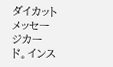ダイカットメッセージカード。インス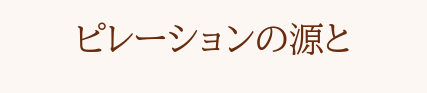ピレーションの源と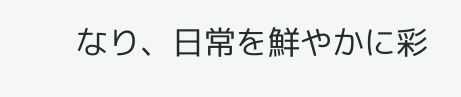なり、日常を鮮やかに彩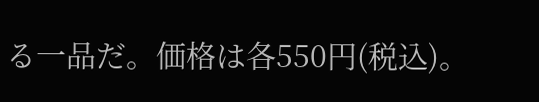る一品だ。価格は各550円(税込)。